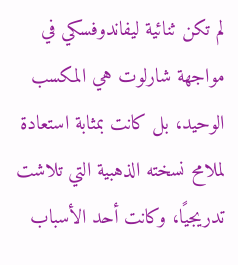لم تكن ثنائية ليفاندوفسكي في مواجهة شارلوت هي المكسب الوحيد، بل كانت بمثابة استعادة لملامح نسخته الذهبية التي تلاشت تدريجيًا، وكانت أحد الأسباب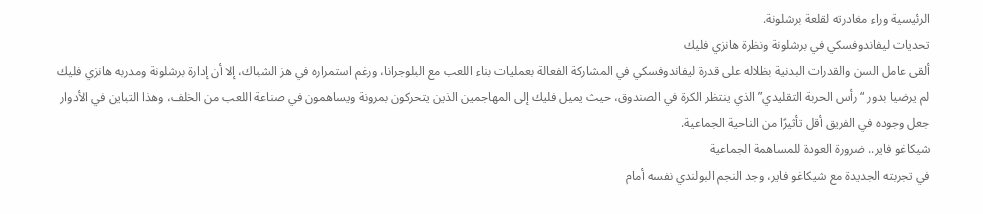الرئيسية وراء مغادرته لقلعة برشلونة.
تحديات ليفاندوفسكي في برشلونة ونظرة هانزي فليك
ألقى عامل السن والقدرات البدنية بظلاله على قدرة ليفاندوفسكي في المشاركة الفعالة بعمليات بناء اللعب مع البلوجرانا، ورغم استمراره في هز الشباك، إلا أن إدارة برشلونة ومدربه هانزي فليك لم يرضيا بدور “رأس الحربة التقليدي” الذي ينتظر الكرة في الصندوق، حيث يميل فليك إلى المهاجمين الذين يتحركون بمرونة ويساهمون في صناعة اللعب من الخلف، وهذا التباين في الأدوار جعل وجوده في الفريق أقل تأثيرًا من الناحية الجماعية.
شيكاغو فاير.. ضرورة العودة للمساهمة الجماعية
في تجربته الجديدة مع شيكاغو فاير، وجد النجم البولندي نفسه أمام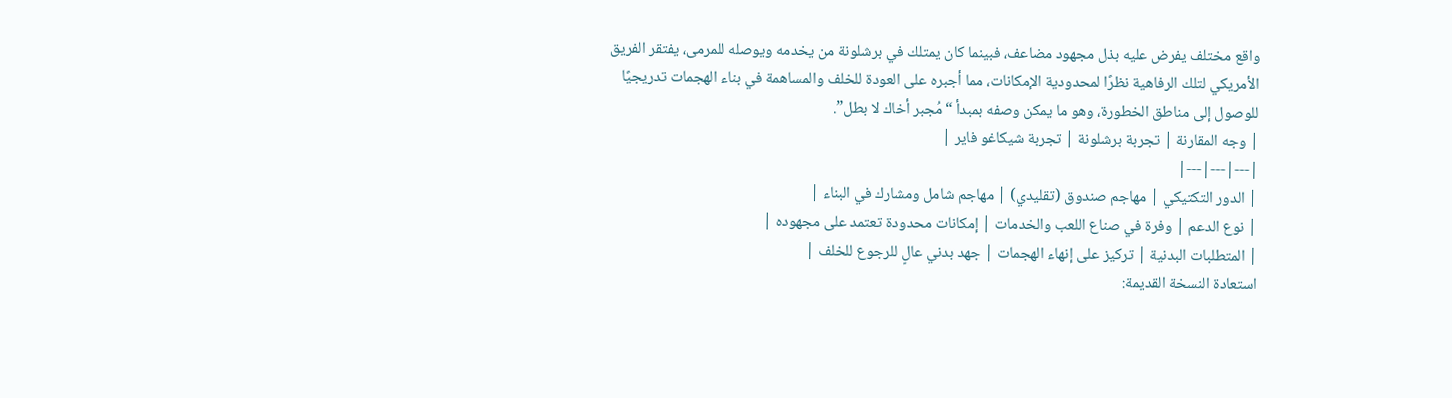واقع مختلف يفرض عليه بذل مجهود مضاعف، فبينما كان يمتلك في برشلونة من يخدمه ويوصله للمرمى، يفتقر الفريق الأمريكي لتلك الرفاهية نظرًا لمحدودية الإمكانات، مما أجبره على العودة للخلف والمساهمة في بناء الهجمات تدريجيًا للوصول إلى مناطق الخطورة، وهو ما يمكن وصفه بمبدأ “مُجبر أخاك لا بطل”.
| وجه المقارنة | تجربة برشلونة | تجربة شيكاغو فاير |
|---|---|---|
| الدور التكتيكي | مهاجم صندوق (تقليدي) | مهاجم شامل ومشارك في البناء |
| نوع الدعم | وفرة في صناع اللعب والخدمات | إمكانات محدودة تعتمد على مجهوده |
| المتطلبات البدنية | تركيز على إنهاء الهجمات | جهد بدني عالٍ للرجوع للخلف |
استعادة النسخة القديمة: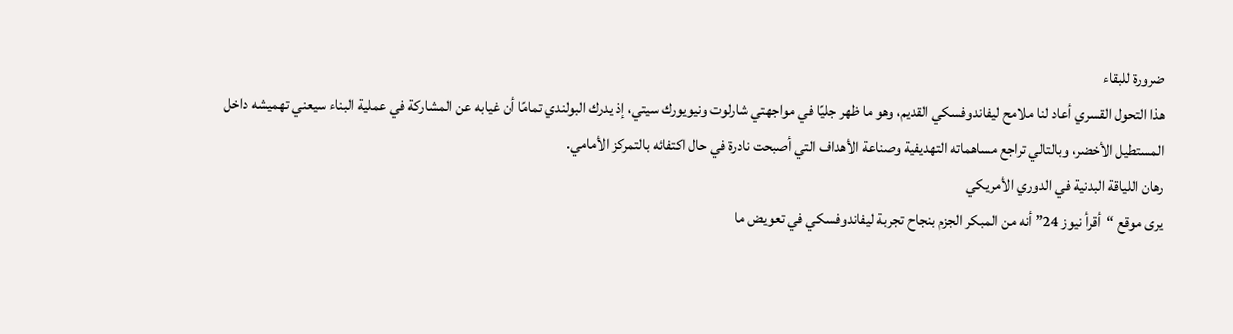ضرورة للبقاء
هذا التحول القسري أعاد لنا ملامح ليفاندوفسكي القديم، وهو ما ظهر جليًا في مواجهتي شارلوت ونيويورك سيتي، إذ يدرك البولندي تمامًا أن غيابه عن المشاركة في عملية البناء سيعني تهميشه داخل المستطيل الأخضر، وبالتالي تراجع مساهماته التهديفية وصناعة الأهداف التي أصبحت نادرة في حال اكتفائه بالتمركز الأمامي.
رهان اللياقة البدنية في الدوري الأمريكي
يرى موقع “أقرأ نيوز 24” أنه من المبكر الجزم بنجاح تجربة ليفاندوفسكي في تعويض ما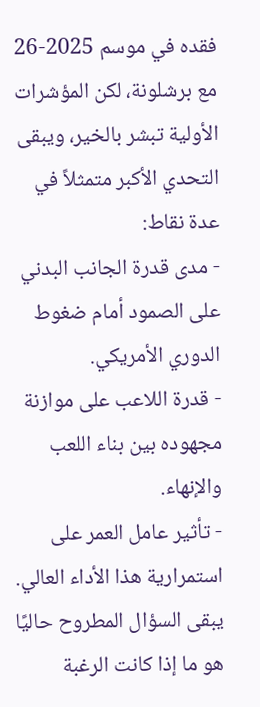فقده في موسم 2025-26 مع برشلونة، لكن المؤشرات الأولية تبشر بالخير، ويبقى التحدي الأكبر متمثلاً في عدة نقاط:
- مدى قدرة الجانب البدني على الصمود أمام ضغوط الدوري الأمريكي.
- قدرة اللاعب على موازنة مجهوده بين بناء اللعب والإنهاء.
- تأثير عامل العمر على استمرارية هذا الأداء العالي.
يبقى السؤال المطروح حاليًا هو ما إذا كانت الرغبة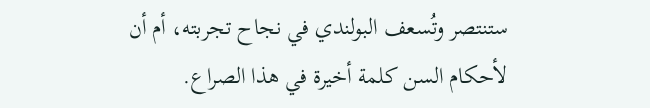ستنتصر وتُسعف البولندي في نجاح تجربته، أم أن لأحكام السن كلمة أخيرة في هذا الصراع.